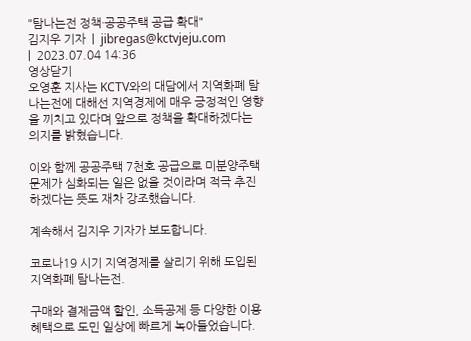"탐나는전 정책·공공주택 공급 확대"
김지우 기자  |  jibregas@kctvjeju.com
|  2023.07.04 14:36
영상닫기
오영훈 지사는 KCTV와의 대담에서 지역화폐 탐나는전에 대해선 지역경제에 매우 긍정적인 영향을 끼치고 있다며 앞으로 정책을 확대하겠다는 의지를 밝혔습니다.

이와 함께 공공주택 7천호 공급으로 미분양주택 문제가 심화되는 일은 없을 것이라며 적극 추진하겠다는 뜻도 재차 강조했습니다.

계속해서 김지우 기자가 보도합니다.

코로나19 시기 지역경제를 살리기 위해 도입된 지역화폐 탐나는전.

구매와 결제금액 할인, 소득공제 등 다양한 이용 혜택으로 도민 일상에 빠르게 녹아들었습니다.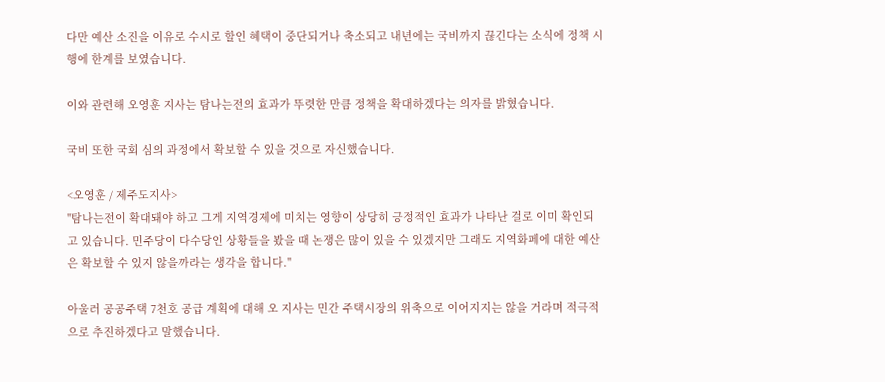다만 예산 소진을 이유로 수시로 할인 혜택이 중단되거나 축소되고 내년에는 국비까지 끊긴다는 소식에 정책 시행에 한계를 보였습니다.

이와 관련해 오영훈 지사는 탐나는전의 효과가 뚜렷한 만큼 정책을 확대하겠다는 의자를 밝혔습니다.

국비 또한 국회 심의 과정에서 확보할 수 있을 것으로 자신했습니다.

<오영훈 / 제주도지사>
"탐나는전이 확대돼야 하고 그게 지역경제에 미치는 영향이 상당히 긍정적인 효과가 나타난 걸로 이미 확인되고 있습니다. 민주당이 다수당인 상황들을 봤을 때 논쟁은 많이 있을 수 있겠지만 그래도 지역화페에 대한 예산은 확보할 수 있지 않을까라는 생각을 합니다."

아울러 공공주택 7천호 공급 계획에 대해 오 지사는 민간 주택시장의 위축으로 이어지지는 않을 거라며 적극적으로 추진하겠다고 말했습니다.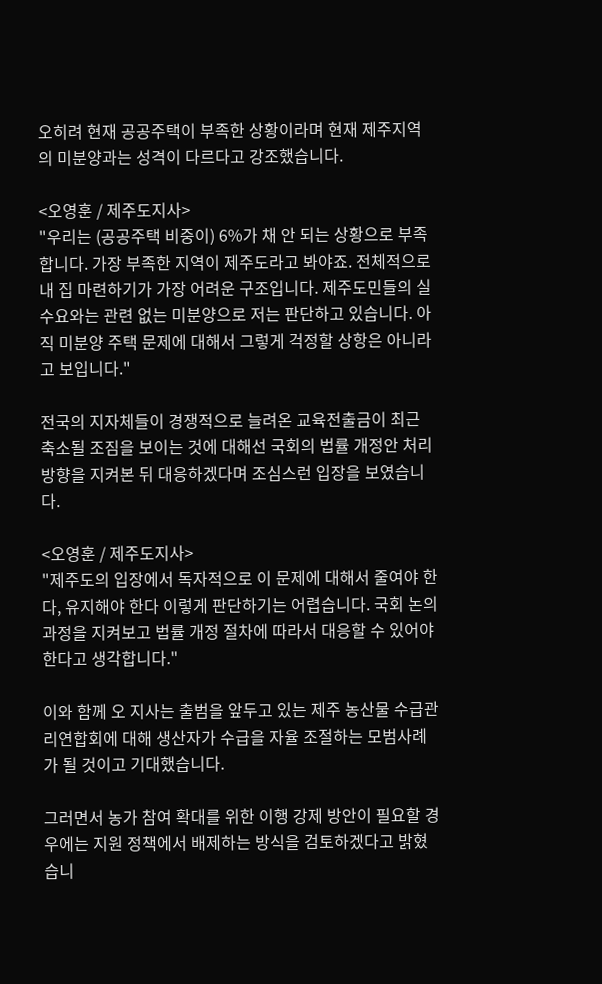오히려 현재 공공주택이 부족한 상황이라며 현재 제주지역의 미분양과는 성격이 다르다고 강조했습니다.

<오영훈 / 제주도지사>
"우리는 (공공주택 비중이) 6%가 채 안 되는 상황으로 부족합니다. 가장 부족한 지역이 제주도라고 봐야죠. 전체적으로 내 집 마련하기가 가장 어려운 구조입니다. 제주도민들의 실수요와는 관련 없는 미분양으로 저는 판단하고 있습니다. 아직 미분양 주택 문제에 대해서 그렇게 걱정할 상항은 아니라고 보입니다."

전국의 지자체들이 경쟁적으로 늘려온 교육전출금이 최근 축소될 조짐을 보이는 것에 대해선 국회의 법률 개정안 처리 방향을 지켜본 뒤 대응하겠다며 조심스런 입장을 보였습니다.

<오영훈 / 제주도지사>
"제주도의 입장에서 독자적으로 이 문제에 대해서 줄여야 한다, 유지해야 한다 이렇게 판단하기는 어렵습니다. 국회 논의 과정을 지켜보고 법률 개정 절차에 따라서 대응할 수 있어야 한다고 생각합니다."

이와 함께 오 지사는 출범을 앞두고 있는 제주 농산물 수급관리연합회에 대해 생산자가 수급을 자율 조절하는 모범사례가 될 것이고 기대했습니다.

그러면서 농가 참여 확대를 위한 이행 강제 방안이 필요할 경우에는 지원 정책에서 배제하는 방식을 검토하겠다고 밝혔습니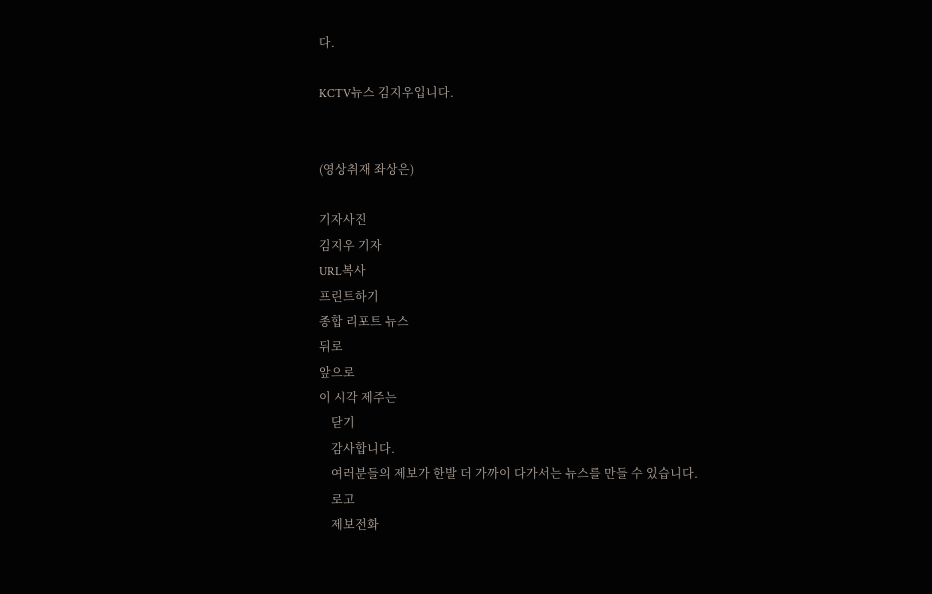다.

KCTV뉴스 김지우입니다.


(영상취재 좌상은)

기자사진
김지우 기자
URL복사
프린트하기
종합 리포트 뉴스
뒤로
앞으로
이 시각 제주는
    닫기
    감사합니다.
    여러분들의 제보가 한발 더 가까이 다가서는 뉴스를 만들 수 있습니다.
    로고
    제보전화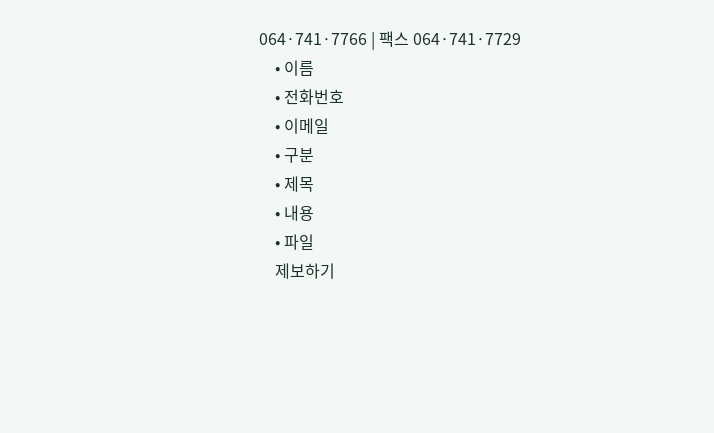064·741·7766 | 팩스 064·741·7729
    • 이름
    • 전화번호
    • 이메일
    • 구분
    • 제목
    • 내용
    • 파일
    제보하기